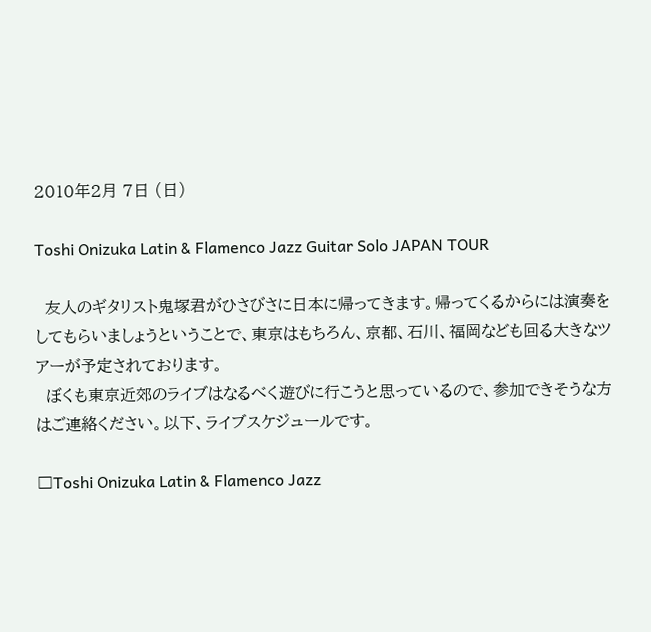2010年2月 7日 (日)

Toshi Onizuka Latin & Flamenco Jazz Guitar Solo JAPAN TOUR

  友人のギタリスト鬼塚君がひさびさに日本に帰ってきます。帰ってくるからには演奏をしてもらいましょうということで、東京はもちろん、京都、石川、福岡なども回る大きなツアーが予定されております。
  ぼくも東京近郊のライブはなるべく遊びに行こうと思っているので、参加できそうな方はご連絡ください。以下、ライブスケジュールです。

□Toshi Onizuka Latin & Flamenco Jazz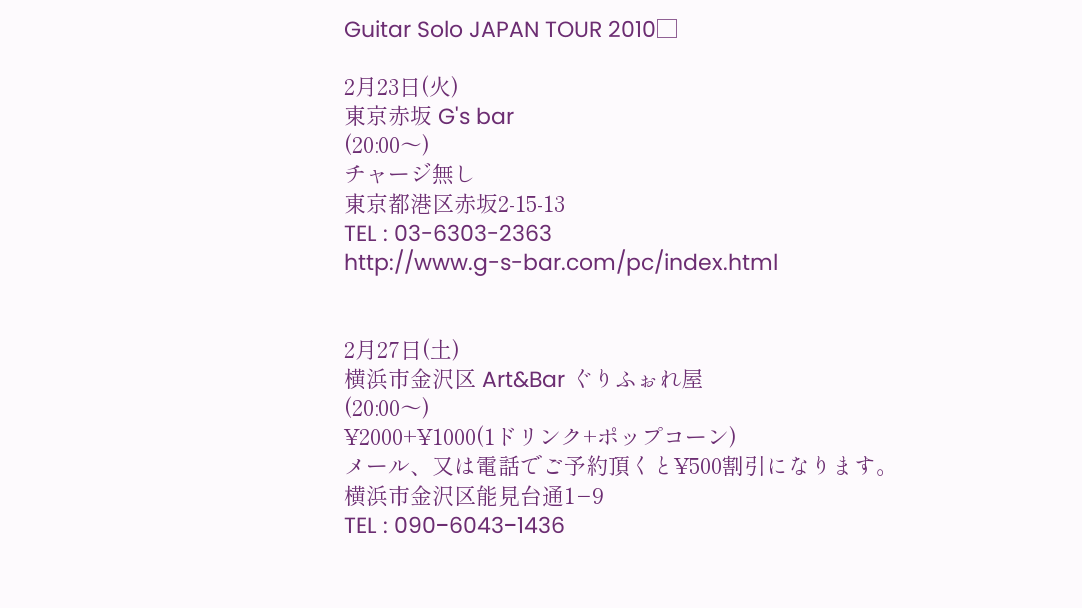Guitar Solo JAPAN TOUR 2010□

2月23日(火)
東京赤坂 G's bar
(20:00〜)
チャージ無し
東京都港区赤坂2-15-13
TEL : 03-6303-2363
http://www.g-s-bar.com/pc/index.html


2月27日(土)
横浜市金沢区 Art&Bar ぐりふぉれ屋
(20:00〜)
¥2000+¥1000(1ドリンク+ポップコーン)
メール、又は電話でご予約頂くと¥500割引になります。
横浜市金沢区能見台通1−9
TEL : 090−6043−1436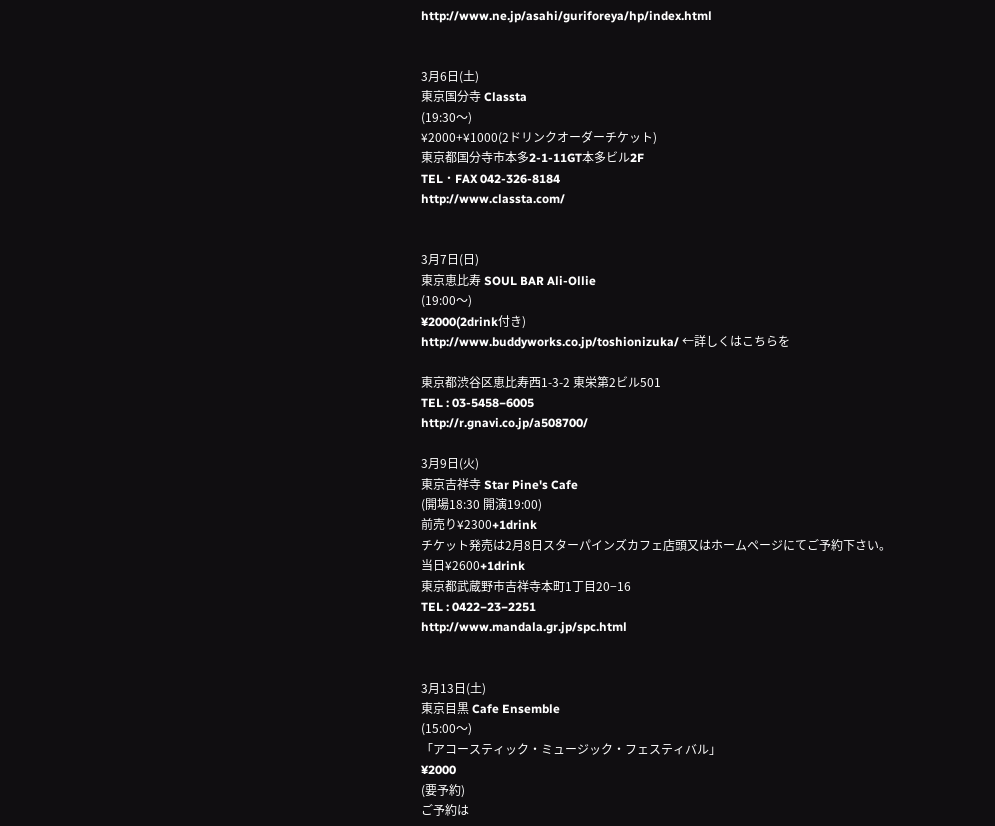http://www.ne.jp/asahi/guriforeya/hp/index.html


3月6日(土)
東京国分寺 Classta
(19:30〜)
¥2000+¥1000(2ドリンクオーダーチケット)
東京都国分寺市本多2-1-11GT本多ビル2F
TEL・FAX 042-326-8184
http://www.classta.com/


3月7日(日)
東京恵比寿 SOUL BAR Ali-Ollie
(19:00〜)
¥2000(2drink付き)
http://www.buddyworks.co.jp/toshionizuka/ ←詳しくはこちらを

東京都渋谷区恵比寿西1-3-2 東栄第2ビル501
TEL : 03-5458−6005
http://r.gnavi.co.jp/a508700/

3月9日(火)
東京吉祥寺 Star Pine's Cafe
(開場18:30 開演19:00)
前売り¥2300+1drink
チケット発売は2月8日スターパインズカフェ店頭又はホームページにてご予約下さい。
当日¥2600+1drink
東京都武蔵野市吉祥寺本町1丁目20−16
TEL : 0422−23−2251
http://www.mandala.gr.jp/spc.html


3月13日(土)
東京目黒 Cafe Ensemble
(15:00〜)
「アコースティック・ミュージック・フェスティバル」
¥2000
(要予約)
ご予約は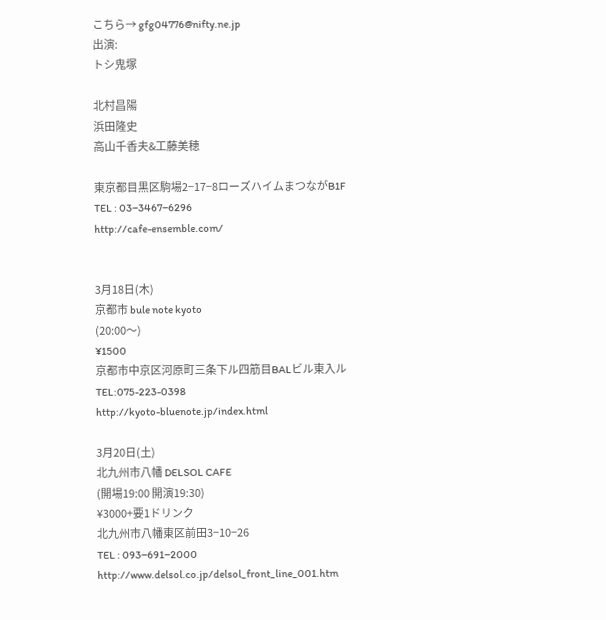こちら→ gfg04776@nifty.ne.jp
出演:
トシ鬼塚

北村昌陽
浜田隆史
高山千香夫&工藤美穂

東京都目黒区駒場2−17−8ローズハイムまつながB1F
TEL : 03−3467−6296
http://cafe-ensemble.com/


3月18日(木)
京都市 bule note kyoto
(20:00〜)
¥1500
京都市中京区河原町三条下ル四筋目BALビル東入ル
TEL:075-223-0398
http://kyoto-bluenote.jp/index.html

3月20日(土)
北九州市八幡 DELSOL CAFE
(開場19:00 開演19:30)
¥3000+要1ドリンク
北九州市八幡東区前田3−10−26
TEL : 093−691−2000
http://www.delsol.co.jp/delsol_front_line_001.htm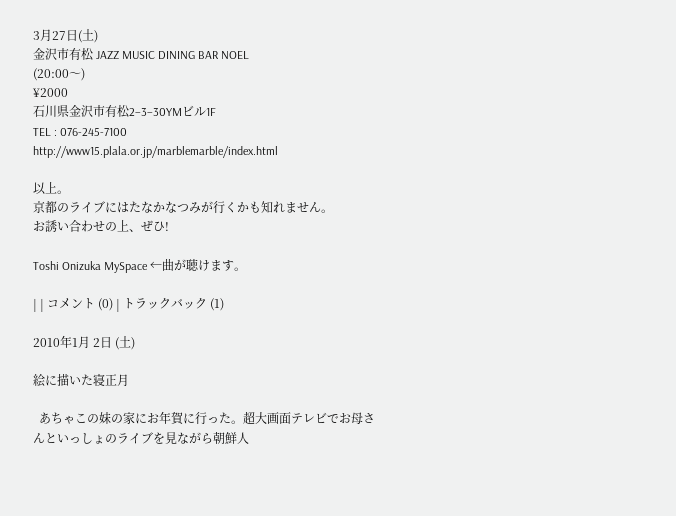3月27日(土)
金沢市有松 JAZZ MUSIC DINING BAR NOEL
(20:00〜)
¥2000
石川県金沢市有松2−3−30YMビル1F
TEL : 076-245-7100
http://www15.plala.or.jp/marblemarble/index.html

以上。
京都のライブにはたなかなつみが行くかも知れません。
お誘い合わせの上、ぜひ!

Toshi Onizuka MySpace ←曲が聴けます。

| | コメント (0) | トラックバック (1)

2010年1月 2日 (土)

絵に描いた寝正月

  あちゃこの妹の家にお年賀に行った。超大画面テレビでお母さんといっしょのライブを見ながら朝鮮人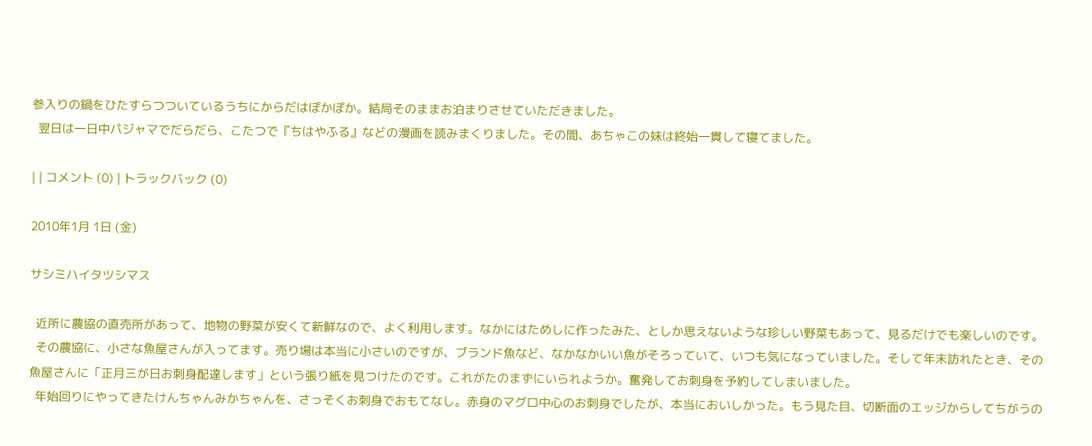参入りの鍋をひたすらつついているうちにからだはぽかぽか。結局そのままお泊まりさせていただきました。
  翌日は一日中パジャマでだらだら、こたつで『ちはやふる』などの漫画を読みまくりました。その間、あちゃこの妹は終始一貫して寝てました。

| | コメント (0) | トラックバック (0)

2010年1月 1日 (金)

サシミハイタツシマス

  近所に農協の直売所があって、地物の野菜が安くて新鮮なので、よく利用します。なかにはためしに作ったみた、としか思えないような珍しい野菜もあって、見るだけでも楽しいのです。
  その農協に、小さな魚屋さんが入ってます。売り場は本当に小さいのですが、ブランド魚など、なかなかいい魚がそろっていて、いつも気になっていました。そして年末訪れたとき、その魚屋さんに「正月三が日お刺身配達します」という張り紙を見つけたのです。これがたのまずにいられようか。奮発してお刺身を予約してしまいました。
  年始回りにやってきたけんちゃんみかちゃんを、さっそくお刺身でおもてなし。赤身のマグロ中心のお刺身でしたが、本当においしかった。もう見た目、切断面のエッジからしてちがうの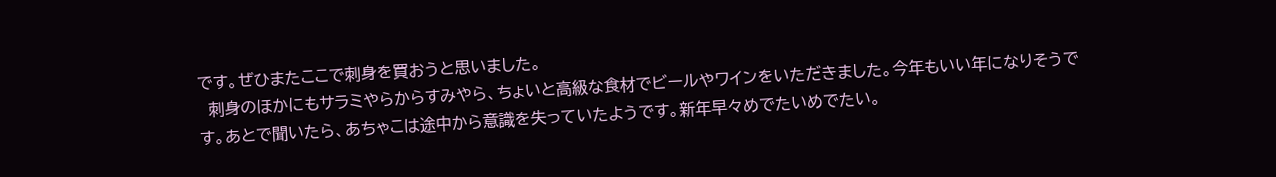です。ぜひまたここで刺身を買おうと思いました。
  刺身のほかにもサラミやらからすみやら、ちょいと高級な食材でビールやワインをいただきました。今年もいい年になりそうです。あとで聞いたら、あちゃこは途中から意識を失っていたようです。新年早々めでたいめでたい。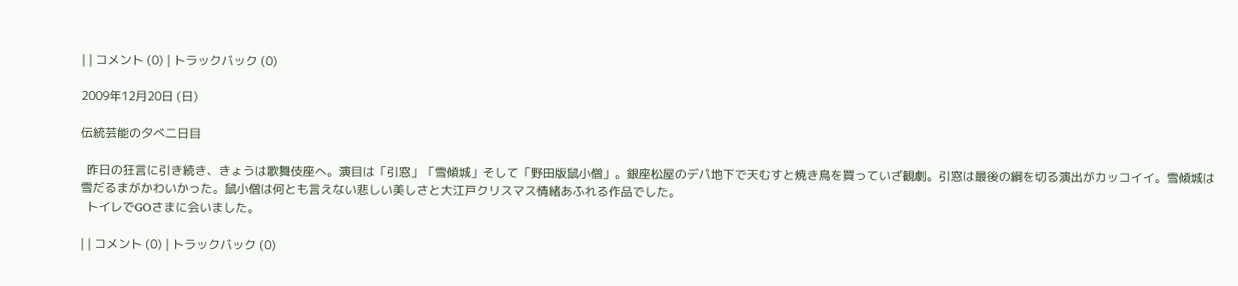| | コメント (0) | トラックバック (0)

2009年12月20日 (日)

伝統芸能の夕べ二日目

  昨日の狂言に引き続き、きょうは歌舞伎座へ。演目は「引窓」「雪傾城」そして「野田版鼠小僧」。銀座松屋のデパ地下で天むすと焼き鳥を買っていざ観劇。引窓は最後の綱を切る演出がカッコイイ。雪傾城は雪だるまがかわいかった。鼠小僧は何とも言えない悲しい美しさと大江戸クリスマス情緒あふれる作品でした。
  トイレでGOさまに会いました。

| | コメント (0) | トラックバック (0)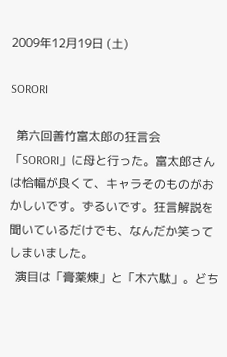2009年12月19日 (土)

SORORI

  第六回善竹富太郎の狂言会「SORORI」に母と行った。富太郎さんは恰幅が良くて、キャラそのものがおかしいです。ずるいです。狂言解説を聞いているだけでも、なんだか笑ってしまいました。
  演目は「膏薬煉」と「木六駄」。どち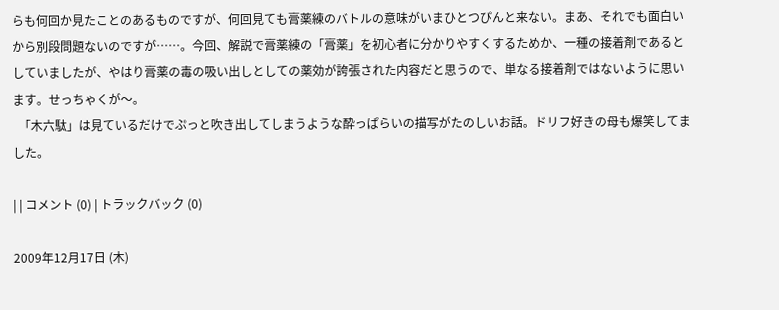らも何回か見たことのあるものですが、何回見ても膏薬練のバトルの意味がいまひとつぴんと来ない。まあ、それでも面白いから別段問題ないのですが……。今回、解説で膏薬練の「膏薬」を初心者に分かりやすくするためか、一種の接着剤であるとしていましたが、やはり膏薬の毒の吸い出しとしての薬効が誇張された内容だと思うので、単なる接着剤ではないように思います。せっちゃくが〜。
  「木六駄」は見ているだけでぷっと吹き出してしまうような酔っぱらいの描写がたのしいお話。ドリフ好きの母も爆笑してました。

| | コメント (0) | トラックバック (0)

2009年12月17日 (木)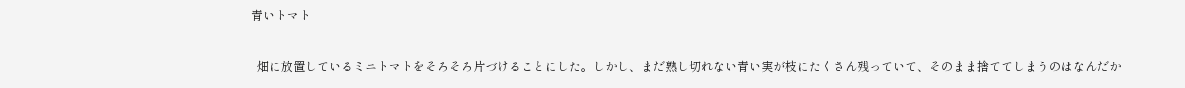青いトマト

  畑に放置しているミニトマトをそろそろ片づけることにした。しかし、まだ熟し切れない青い実が枝にたくさん残っていて、そのまま捨ててしまうのはなんだか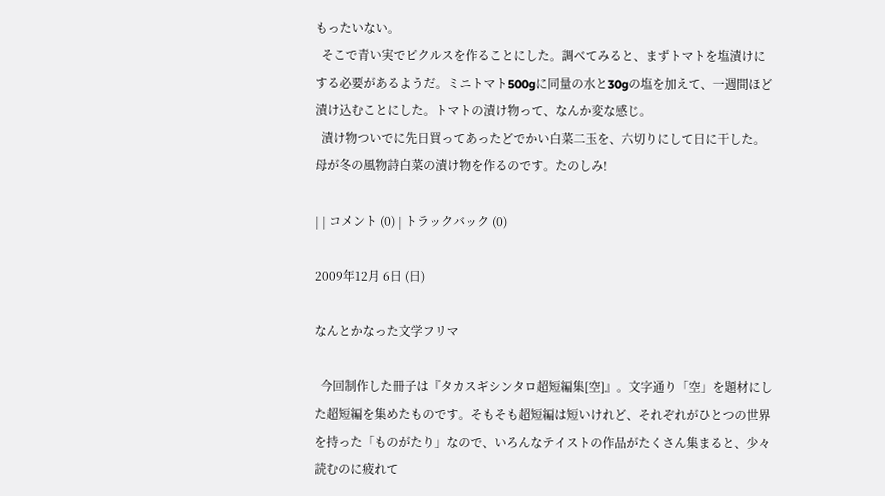もったいない。
  そこで青い実でピクルスを作ることにした。調べてみると、まずトマトを塩漬けにする必要があるようだ。ミニトマト500gに同量の水と30gの塩を加えて、一週間ほど漬け込むことにした。トマトの漬け物って、なんか変な感じ。
  漬け物ついでに先日買ってあったどでかい白菜二玉を、六切りにして日に干した。母が冬の風物詩白菜の漬け物を作るのです。たのしみ!

| | コメント (0) | トラックバック (0)

2009年12月 6日 (日)

なんとかなった文学フリマ

  今回制作した冊子は『タカスギシンタロ超短編集[空]』。文字通り「空」を題材にした超短編を集めたものです。そもそも超短編は短いけれど、それぞれがひとつの世界を持った「ものがたり」なので、いろんなテイストの作品がたくさん集まると、少々読むのに疲れて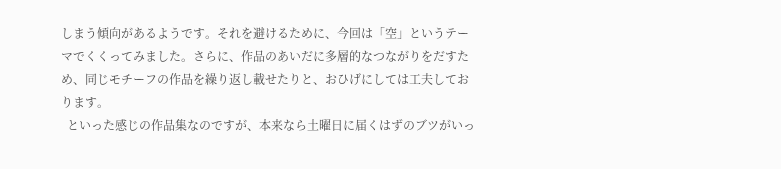しまう傾向があるようです。それを避けるために、今回は「空」というテーマでくくってみました。さらに、作品のあいだに多層的なつながりをだすため、同じモチーフの作品を繰り返し載せたりと、おひげにしては工夫しております。
  といった感じの作品集なのですが、本来なら土曜日に届くはずのブツがいっ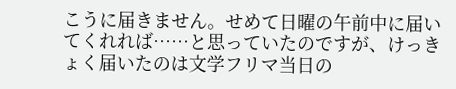こうに届きません。せめて日曜の午前中に届いてくれれば……と思っていたのですが、けっきょく届いたのは文学フリマ当日の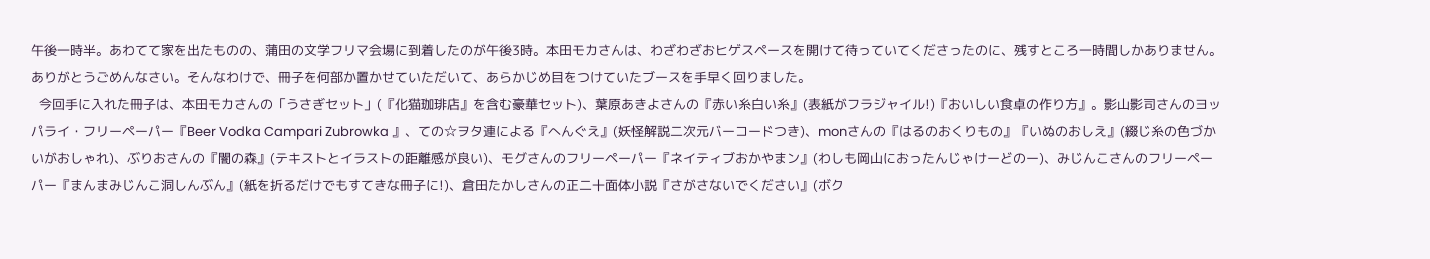午後一時半。あわてて家を出たものの、蒲田の文学フリマ会場に到着したのが午後3時。本田モカさんは、わざわざおヒゲスペースを開けて待っていてくださったのに、残すところ一時間しかありません。ありがとうごめんなさい。そんなわけで、冊子を何部か置かせていただいて、あらかじめ目をつけていたブースを手早く回りました。
  今回手に入れた冊子は、本田モカさんの「うさぎセット」(『化猫珈琲店』を含む豪華セット)、葉原あきよさんの『赤い糸白い糸』(表紙がフラジャイル!)『おいしい食卓の作り方』。影山影司さんのヨッパライ・フリーペーパー『Beer Vodka Campari Zubrowka 』、ての☆ヲタ連による『へんぐえ』(妖怪解説二次元バーコードつき)、monさんの『はるのおくりもの』『いぬのおしえ』(綴じ糸の色づかいがおしゃれ)、ぶりおさんの『闇の森』(テキストとイラストの距離感が良い)、モグさんのフリーペーパー『ネイティブおかやまン』(わしも岡山におったんじゃけーどのー)、みじんこさんのフリーペーパー『まんまみじんこ洞しんぶん』(紙を折るだけでもすてきな冊子に!)、倉田たかしさんの正二十面体小説『さがさないでください』(ボク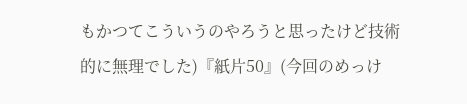もかつてこういうのやろうと思ったけど技術的に無理でした)『紙片50』(今回のめっけ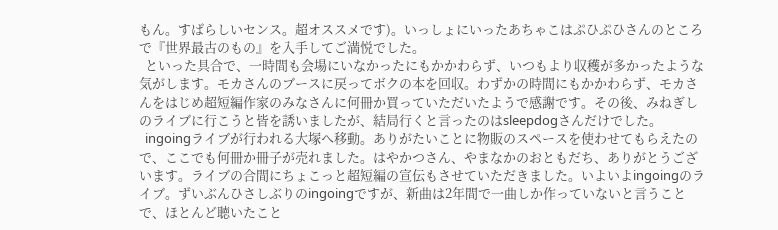もん。すばらしいセンス。超オススメです)。いっしょにいったあちゃこはぷひぷひさんのところで『世界最古のもの』を入手してご満悦でした。
  といった具合で、一時間も会場にいなかったにもかかわらず、いつもより収穫が多かったような気がします。モカさんのブースに戻ってボクの本を回収。わずかの時間にもかかわらず、モカさんをはじめ超短編作家のみなさんに何冊か買っていただいたようで感謝です。その後、みねぎしのライブに行こうと皆を誘いましたが、結局行くと言ったのはsleepdogさんだけでした。
  ingoingライブが行われる大塚へ移動。ありがたいことに物販のスペースを使わせてもらえたので、ここでも何冊か冊子が売れました。はやかつさん、やまなかのおともだち、ありがとうございます。ライブの合間にちょこっと超短編の宣伝もさせていただきました。いよいよingoingのライブ。ずいぶんひさしぶりのingoingですが、新曲は2年間で一曲しか作っていないと言うことで、ほとんど聴いたこと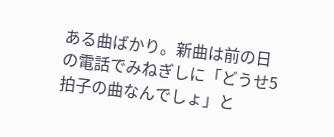ある曲ばかり。新曲は前の日の電話でみねぎしに「どうせ5拍子の曲なんでしょ」と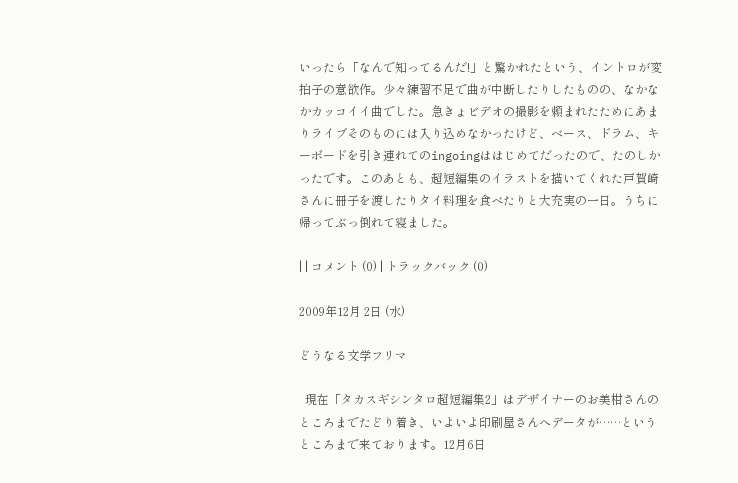いったら「なんで知ってるんだ!」と驚かれたという、イントロが変拍子の意欲作。少々練習不足で曲が中断したりしたものの、なかなかカッコイイ曲でした。急きょビデオの撮影を頼まれたためにあまりライブそのものには入り込めなかったけど、ベース、ドラム、キーボードを引き連れてのingoingははじめてだったので、たのしかったです。このあとも、超短編集のイラストを描いてくれた戸賀崎さんに冊子を渡したりタイ料理を食べたりと大充実の一日。うちに帰ってぶっ倒れて寝ました。

| | コメント (0) | トラックバック (0)

2009年12月 2日 (水)

どうなる文学フリマ

  現在「タカスギシンタロ超短編集2」はデザイナーのお美柑さんのところまでたどり着き、いよいよ印刷屋さんへデータが……というところまで来ております。12月6日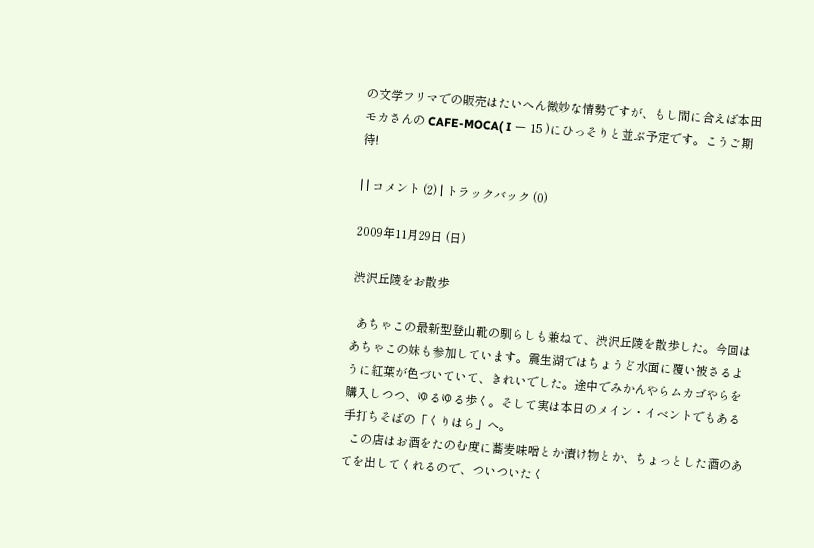の文学フリマでの販売はたいへん微妙な情勢ですが、もし間に合えば本田モカさんの CAFE-MOCA( I ー 15 )にひっそりと並ぶ予定です。こうご期待!

| | コメント (2) | トラックバック (0)

2009年11月29日 (日)

渋沢丘陵をお散歩

  あちゃこの最新型登山靴の馴らしも兼ねて、渋沢丘陵を散歩した。今回はあちゃこの妹も参加しています。震生湖ではちょうど水面に覆い被さるように紅葉が色づいていて、きれいでした。途中でみかんやらムカゴやらを購入しつつ、ゆるゆる歩く。そして実は本日のメイン・イベントでもある手打ちそばの「くりはら」へ。
  この店はお酒をたのむ度に蕎麦味噌とか漬け物とか、ちょっとした酒のあてを出してくれるので、ついついたく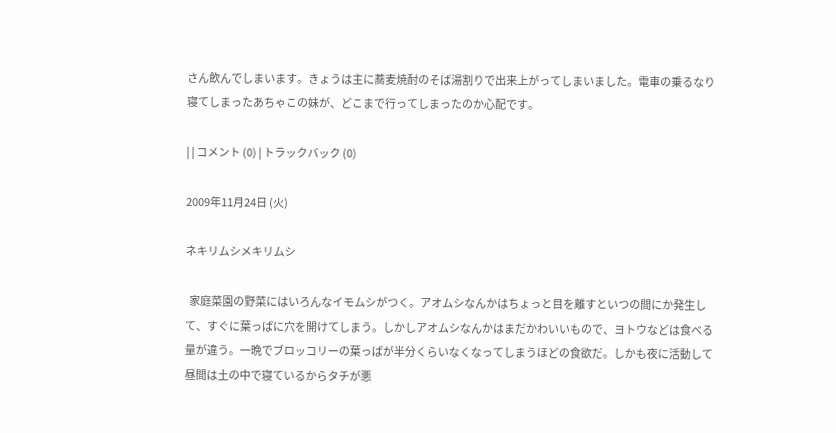さん飲んでしまいます。きょうは主に蕎麦焼酎のそば湯割りで出来上がってしまいました。電車の乗るなり寝てしまったあちゃこの妹が、どこまで行ってしまったのか心配です。

| | コメント (0) | トラックバック (0)

2009年11月24日 (火)

ネキリムシメキリムシ

  家庭菜園の野菜にはいろんなイモムシがつく。アオムシなんかはちょっと目を離すといつの間にか発生して、すぐに葉っぱに穴を開けてしまう。しかしアオムシなんかはまだかわいいもので、ヨトウなどは食べる量が違う。一晩でブロッコリーの葉っぱが半分くらいなくなってしまうほどの食欲だ。しかも夜に活動して昼間は土の中で寝ているからタチが悪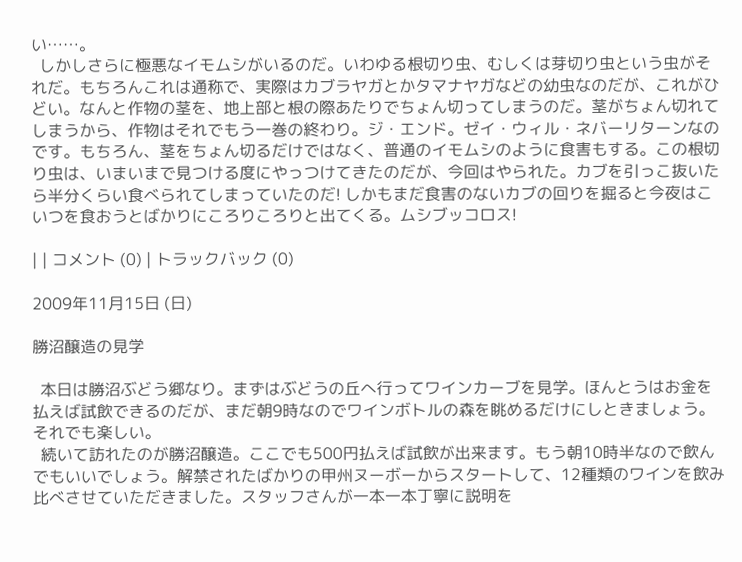い……。
  しかしさらに極悪なイモムシがいるのだ。いわゆる根切り虫、むしくは芽切り虫という虫がそれだ。もちろんこれは通称で、実際はカブラヤガとかタマナヤガなどの幼虫なのだが、これがひどい。なんと作物の茎を、地上部と根の際あたりでちょん切ってしまうのだ。茎がちょん切れてしまうから、作物はそれでもう一巻の終わり。ジ・エンド。ゼイ・ウィル・ネバーリターンなのです。もちろん、茎をちょん切るだけではなく、普通のイモムシのように食害もする。この根切り虫は、いまいまで見つける度にやっつけてきたのだが、今回はやられた。カブを引っこ抜いたら半分くらい食べられてしまっていたのだ! しかもまだ食害のないカブの回りを掘ると今夜はこいつを食おうとばかりにころりころりと出てくる。ムシブッコロス!

| | コメント (0) | トラックバック (0)

2009年11月15日 (日)

勝沼醸造の見学

  本日は勝沼ぶどう郷なり。まずはぶどうの丘へ行ってワインカーブを見学。ほんとうはお金を払えば試飲できるのだが、まだ朝9時なのでワインボトルの森を眺めるだけにしときましょう。それでも楽しい。
  続いて訪れたのが勝沼醸造。ここでも500円払えば試飲が出来ます。もう朝10時半なので飲んでもいいでしょう。解禁されたばかりの甲州ヌーボーからスタートして、12種類のワインを飲み比べさせていただきました。スタッフさんが一本一本丁寧に説明を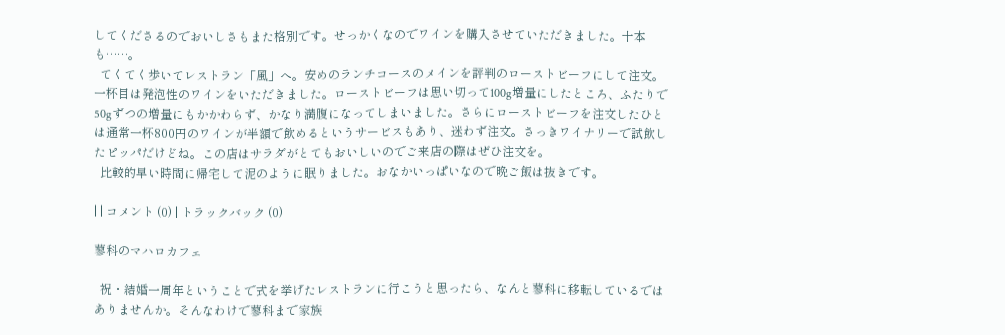してくださるのでおいしさもまた格別です。せっかくなのでワインを購入させていただきました。十本も……。
  てくてく歩いてレストラン「風」へ。安めのランチコースのメインを評判のローストビーフにして注文。一杯目は発泡性のワインをいただきました。ローストビーフは思い切って100g増量にしたところ、ふたりで50gずつの増量にもかかわらず、かなり満腹になってしまいました。さらにローストビーフを注文したひとは通常一杯800円のワインが半額で飲めるというサービスもあり、迷わず注文。さっきワイナリーで試飲したピッパだけどね。この店はサラダがとてもおいしいのでご来店の際はぜひ注文を。
  比較的早い時間に帰宅して泥のように眠りました。おなかいっぱいなので晩ご飯は抜きです。

| | コメント (0) | トラックバック (0)

蓼科のマハロカフェ

  祝・結婚一周年ということで式を挙げたレストランに行こうと思ったら、なんと蓼科に移転しているではありませんか。そんなわけで蓼科まで家族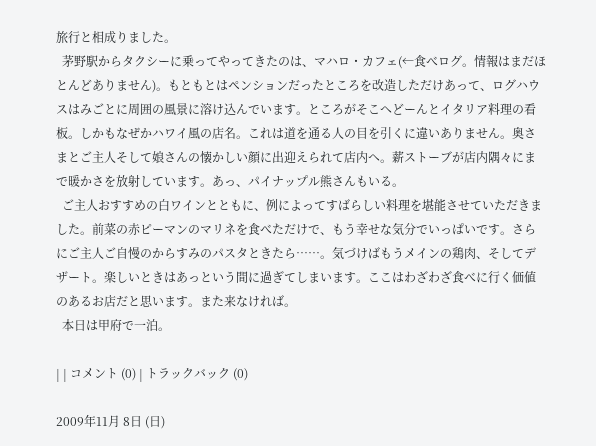旅行と相成りました。
  茅野駅からタクシーに乗ってやってきたのは、マハロ・カフェ(←食べログ。情報はまだほとんどありません)。もともとはペンションだったところを改造しただけあって、ログハウスはみごとに周囲の風景に溶け込んでいます。ところがそこへどーんとイタリア料理の看板。しかもなぜかハワイ風の店名。これは道を通る人の目を引くに違いありません。奥さまとご主人そして娘さんの懐かしい顔に出迎えられて店内へ。薪ストーブが店内隅々にまで暖かさを放射しています。あっ、パイナップル熊さんもいる。
  ご主人おすすめの白ワインとともに、例によってすばらしい料理を堪能させていただきました。前菜の赤ピーマンのマリネを食べただけで、もう幸せな気分でいっぱいです。さらにご主人ご自慢のからすみのパスタときたら……。気づけばもうメインの鶏肉、そしてデザート。楽しいときはあっという間に過ぎてしまいます。ここはわざわざ食べに行く価値のあるお店だと思います。また来なければ。
  本日は甲府で一泊。

| | コメント (0) | トラックバック (0)

2009年11月 8日 (日)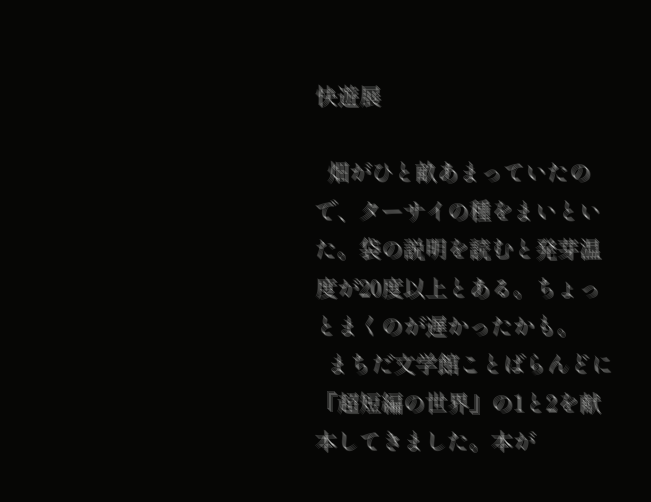快遊展

  畑がひと畝あまっていたので、ターサイの種をまいといた。袋の説明を読むと発芽温度が20度以上とある。ちょっとまくのが遅かったかも。
  まちだ文学館ことばらんどに『超短編の世界』の1と2を献本してきました。本が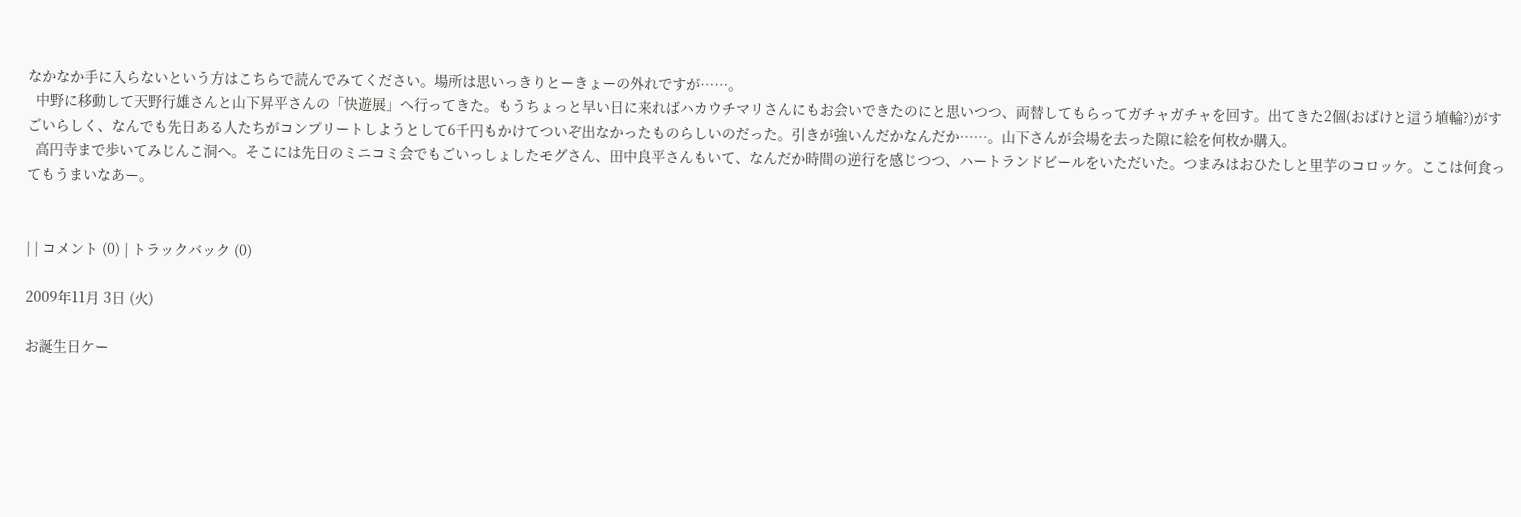なかなか手に入らないという方はこちらで読んでみてください。場所は思いっきりとーきょーの外れですが……。
  中野に移動して天野行雄さんと山下昇平さんの「快遊展」へ行ってきた。もうちょっと早い日に来ればハカウチマリさんにもお会いできたのにと思いつつ、両替してもらってガチャガチャを回す。出てきた2個(おばけと這う埴輪?)がすごいらしく、なんでも先日ある人たちがコンプリートしようとして6千円もかけてついぞ出なかったものらしいのだった。引きが強いんだかなんだか……。山下さんが会場を去った隙に絵を何枚か購入。
  高円寺まで歩いてみじんこ洞へ。そこには先日のミニコミ会でもごいっしょしたモグさん、田中良平さんもいて、なんだか時間の逆行を感じつつ、ハートランドビールをいただいた。つまみはおひたしと里芋のコロッケ。ここは何食ってもうまいなあー。


| | コメント (0) | トラックバック (0)

2009年11月 3日 (火)

お誕生日ケー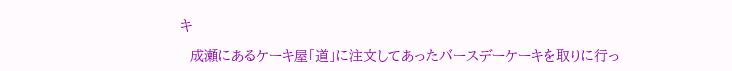キ

  成瀬にあるケーキ屋「道」に注文してあったバースデーケーキを取りに行っ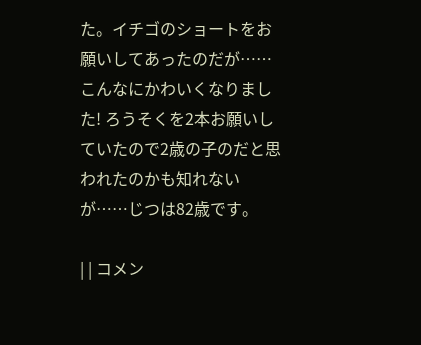た。イチゴのショートをお願いしてあったのだが……こんなにかわいくなりました! ろうそくを2本お願いしていたので2歳の子のだと思われたのかも知れないが……じつは82歳です。

| | コメン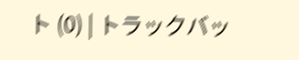ト (0) | トラックバッ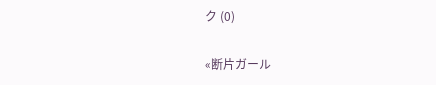ク (0)

«断片ガール